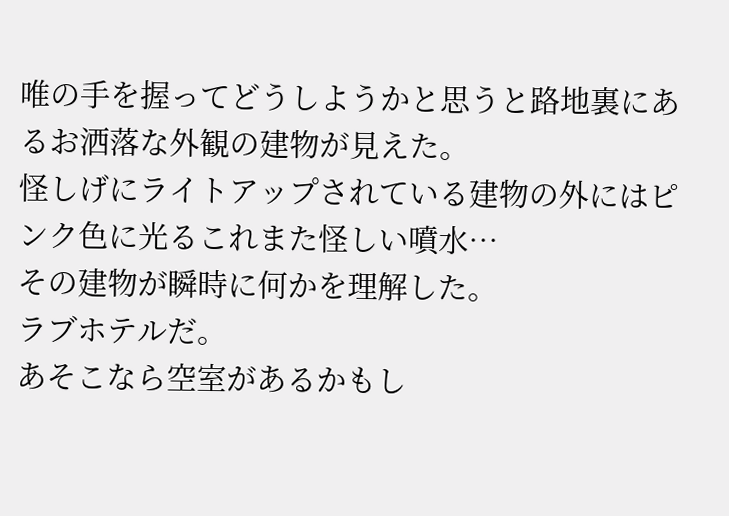唯の手を握ってどうしようかと思うと路地裏にあるお洒落な外観の建物が見えた。
怪しげにライトアップされている建物の外にはピンク色に光るこれまた怪しい噴水…
その建物が瞬時に何かを理解した。
ラブホテルだ。
あそこなら空室があるかもし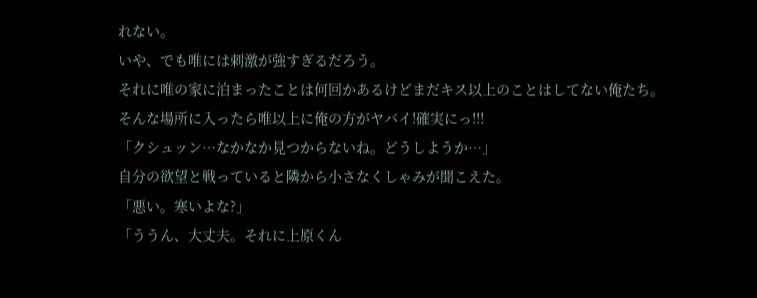れない。
いや、でも唯には刺激が強すぎるだろう。
それに唯の家に泊まったことは何回かあるけどまだキス以上のことはしてない俺たち。
そんな場所に入ったら唯以上に俺の方がヤバイ!確実にっ!!!
「クシュッン…なかなか見つからないね。どうしようか…」
自分の欲望と戦っていると隣から小さなくしゃみが聞こえた。
「悪い。寒いよな?」
「ううん、大丈夫。それに上原くん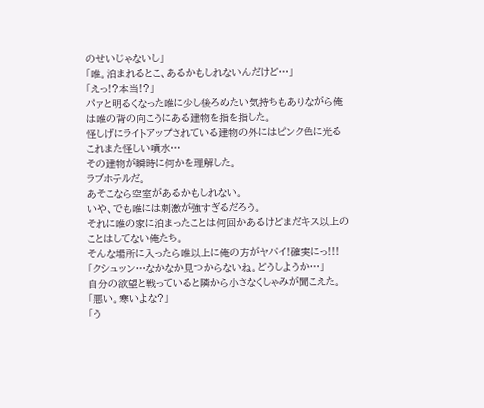のせいじゃないし」
「唯。泊まれるとこ、あるかもしれないんだけど…」
「えっ!?本当!?」
パァと明るくなった唯に少し後ろめたい気持ちもありながら俺は唯の背の向こうにある建物を指を指した。
怪しげにライトアップされている建物の外にはピンク色に光るこれまた怪しい噴水…
その建物が瞬時に何かを理解した。
ラブホテルだ。
あそこなら空室があるかもしれない。
いや、でも唯には刺激が強すぎるだろう。
それに唯の家に泊まったことは何回かあるけどまだキス以上のことはしてない俺たち。
そんな場所に入ったら唯以上に俺の方がヤバイ!確実にっ!!!
「クシュッン…なかなか見つからないね。どうしようか…」
自分の欲望と戦っていると隣から小さなくしゃみが聞こえた。
「悪い。寒いよな?」
「う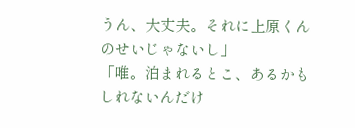うん、大丈夫。それに上原くんのせいじゃないし」
「唯。泊まれるとこ、あるかもしれないんだけ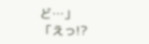ど…」
「えっ!?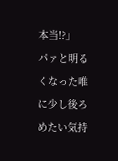本当!?」
パァと明るくなった唯に少し後ろめたい気持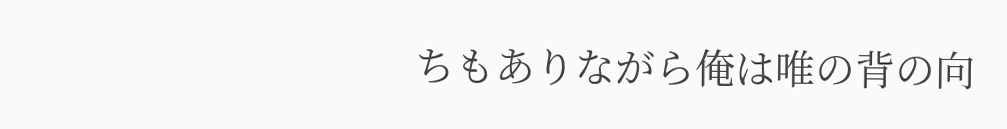ちもありながら俺は唯の背の向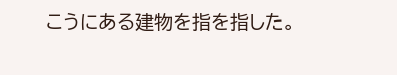こうにある建物を指を指した。